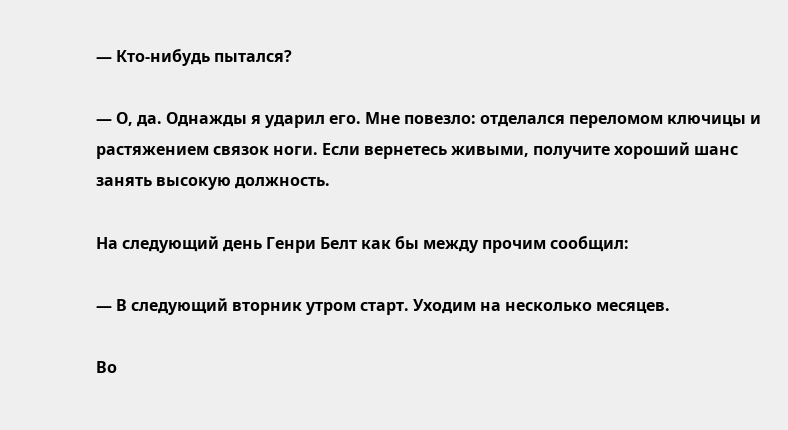— Кто-нибудь пытался?

— О, да. Однажды я ударил его. Мне повезло: отделался переломом ключицы и растяжением связок ноги. Если вернетесь живыми, получите хороший шанс занять высокую должность.

На следующий день Генри Белт как бы между прочим сообщил:

— В следующий вторник утром старт. Уходим на несколько месяцев.

Во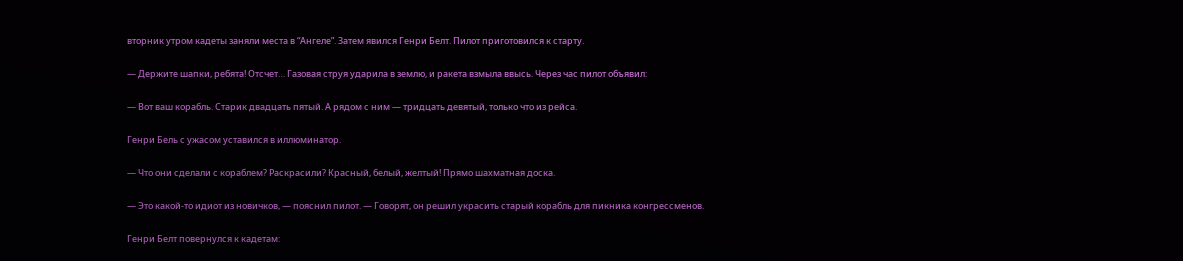вторник утром кадеты заняли места в “Ангеле”. Затем явился Генри Белт. Пилот приготовился к старту.

— Держите шапки, ребята! Отсчет… Газовая струя ударила в землю, и ракета взмыла ввысь. Через час пилот объявил:

— Вот ваш корабль. Старик двадцать пятый. А рядом с ним — тридцать девятый, только что из рейса.

Генри Бель с ужасом уставился в иллюминатор.

— Что они сделали с кораблем? Раскрасили? Красный, белый, желтый! Прямо шахматная доска.

— Это какой-то идиот из новичков, — пояснил пилот. — Говорят, он решил украсить старый корабль для пикника конгрессменов.

Генри Белт повернулся к кадетам: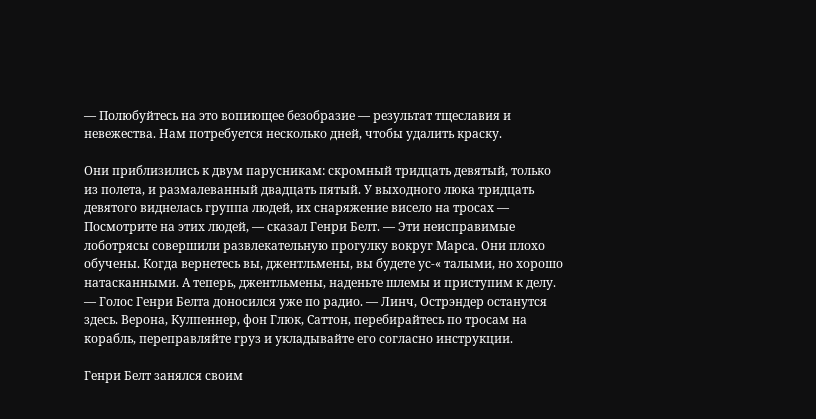— Полюбуйтесь на это вопиющее безобразие — результат тщеславия и невежества. Нам потребуется несколько дней, чтобы удалить краску.

Они приблизились к двум парусникам: скромный тридцать девятый, только из полета, и размалеванный двадцать пятый. У выходного люка тридцать девятого виднелась группа людей, их снаряжение висело на тросах — Посмотрите на этих людей, — сказал Генри Белт. — Эти неисправимые лоботрясы совершили развлекательную прогулку вокруг Марса. Они плохо обучены. Когда вернетесь вы, джентльмены, вы будете ус-« талыми, но хорошо натасканными. А теперь, джентльмены, наденьте шлемы и приступим к делу. — Голос Генри Белта доносился уже по радио. — Линч, Острэндер останутся здесь. Верона, Кулпеннер, фон Глюк, Саттон, перебирайтесь по тросам на корабль, переправляйте груз и укладывайте его согласно инструкции.

Генри Белт занялся своим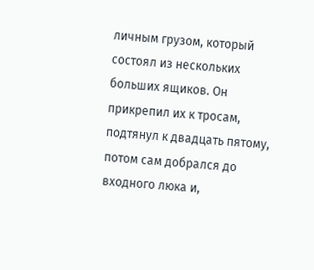личным грузом, который состоял из нескольких больших ящиков. Он прикрепил их к тросам, подтянул к двадцать пятому, потом сам добрался до входного люка и,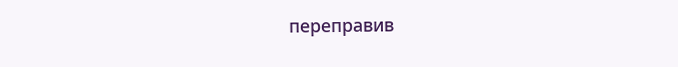переправив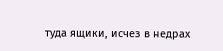туда ящики, исчез в недрах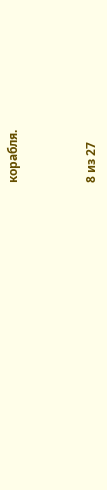корабля.



8 из 27